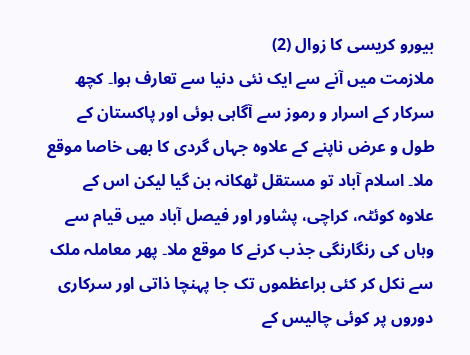بیورو کریسی کا زوال (2)
ملازمت میں آنے سے ایک نئی دنیا سے تعارف ہوا۔ کچھ سرکار کے اسرار و رموز سے آگاہی ہوئی اور پاکستان کے طول و عرض ناپنے کے علاوہ جہاں گردی کا بھی خاصا موقع ملا۔ اسلام آباد تو مستقل ٹھکانہ بن گیا لیکن اس کے علاوہ کوئٹہ، کراچی، پشاور اور فیصل آباد میں قیام سے وہاں کی رنگارنگی جذب کرنے کا موقع ملا۔ پھر معاملہ ملک سے نکل کر کئی براعظموں تک جا پہنچا ذاتی اور سرکاری دوروں پر کوئی چالیس کے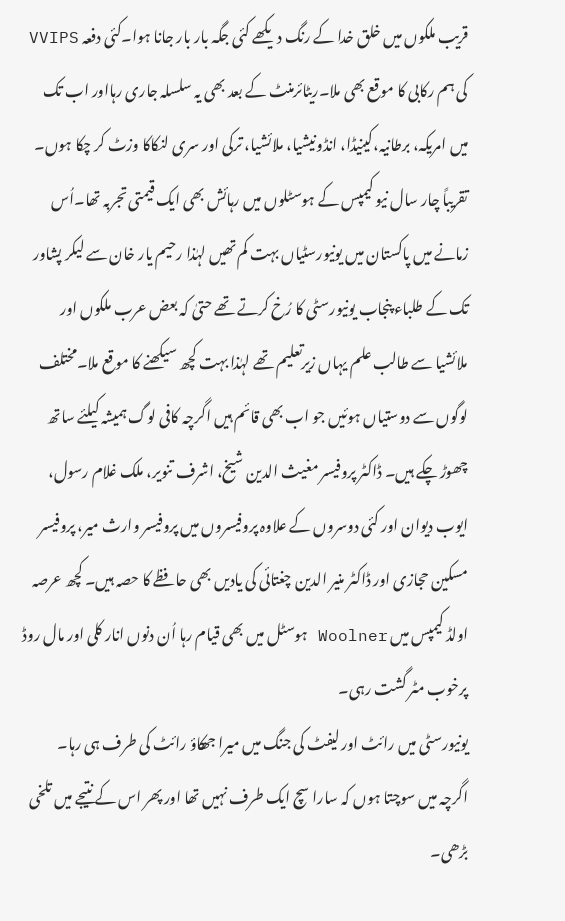قریب ملکوں میں خلق خدا کے رنگ دیکھے کئی جگہ بار بار جانا ہوا۔کئی دفعہ VVIPS کی ہم رکابی کا موقع بھی ملا۔ریٹائرمنٹ کے بعد بھی یہ سلسلہ جاری رہااور اب تک میں امریکہ، برطانیہ،کینیڈا، انڈونیشیا، ملائشیا، ترکی اور سری لنکاکا وزٹ کر چکا ہوں۔
تقریباً چار سال نیو کیمپس کے ہوسٹلوں میں رہائش بھی ایک قیمتی تجربہ تھا۔اُس زمانے میں پاکستان میں یونیورسٹیاں بہت کم تھیں لہٰذا رحیم یار خان سے لیکر پشاور تک کے طلباء پنجاب یونیورسٹی کا رُخ کرتے تھے حتیٰ کہ بعض عرب ملکوں اور ملائشیا سے طالب علم یہاں زیرتعلیم تھے لہٰذا بہت کچھ سیکھنے کا موقع ملا۔مختلف لوگوں سے دوستیاں ہوئیں جو اب بھی قائم ہیں اگرچہ کافی لوگ ہمیشہ کیلئے ساتھ چھوڑ چکے ہیں۔ ڈاکٹر پروفیسر مغیث الدین شیخ، اشرف تنویر، ملک غلام رسول، ایوب دیوان اور کئی دوسروں کے علاوہ پروفیسروں میں پروفیسر وارث میر، پروفیسر مسکین حجازی اور ڈاکٹر منیر الدین چغتائی کی یادیں بھی حافظے کا حصہ ہیں۔ کچھ عرصہ اولڈ کیمپس میں Woolner ہوسٹل میں بھی قیام رہا اُن دنوں انار کلی اور مال روڈ پرخوب مٹر گشت رہی۔
یونیورسٹی میں رائٹ اور لیفٹ کی جنگ میں میرا جھکاؤ رائٹ کی طرف ہی رہا۔ اگرچہ میں سوچتا ہوں کہ سارا سچ ایک طرف نہیں تھا اور پھر اس کے نتیجے میں تلخی بڑھی۔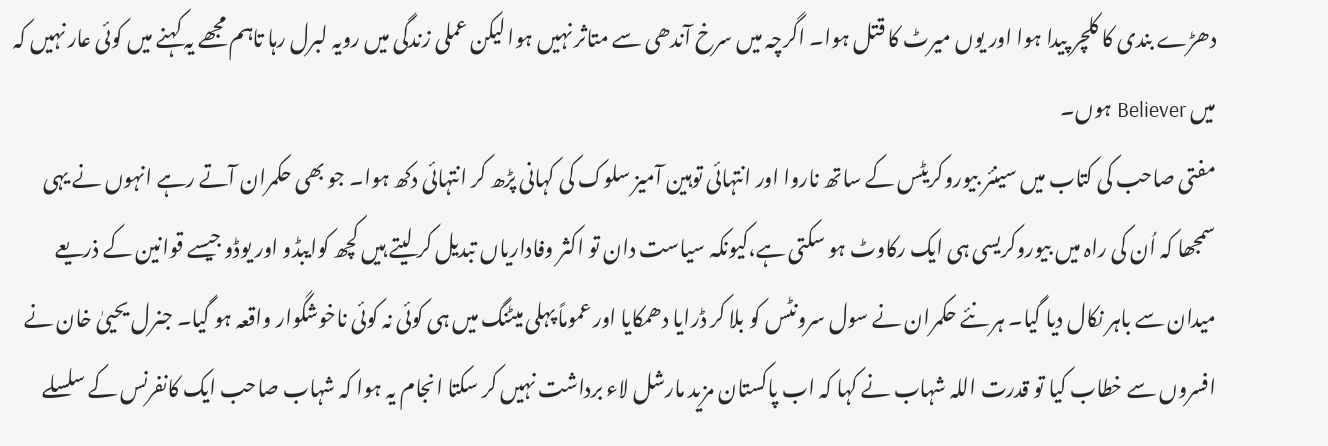دھڑے بندی کا کلچر پیدا ہوا اور یوں میرٹ کا قتل ہوا۔ اگرچہ میں سرخ آندھی سے متاثر نہیں ہوا لیکن عملی زندگی میں رویہ لبرل رہا تاہم مجھے یہ کہنے میں کوئی عار نہیں کہ میں Believer ہوں۔
مفتی صاحب کی کتاب میں سینئر بیوروکریٹس کے ساتھ ناروا اور انتہائی توہین آمیز سلوک کی کہانی پڑھ کر انتہائی دکھ ہوا۔ جو بھی حکمران آتے رہے انہوں نے یہی سمجھا کہ اُن کی راہ میں بیوروکریسی ہی ایک رکاوٹ ہو سکتی ہے،کیونکہ سیاست دان تو اکثر وفاداریاں تبدیل کر لیتے ہیں کچھ کوایبڈو اور یوڈو جیسے قوانین کے ذریعے میدان سے باہر نکال دیا گیا۔ ہر نئے حکمران نے سول سرونٹس کو بلا کر ڈرایا دھمکایا اور عموماً پہلی میٹنگ میں ہی کوئی نہ کوئی ناخوشگوار واقعہ ہو گیا۔ جنرل یحییٰ خان نے افسروں سے خطاب کیا تو قدرت اللہ شہاب نے کہا کہ اب پاکستان مزید مارشل لاء برداشت نہیں کر سکتا انجام یہ ہوا کہ شہاب صاحب ایک کانفرنس کے سلسلے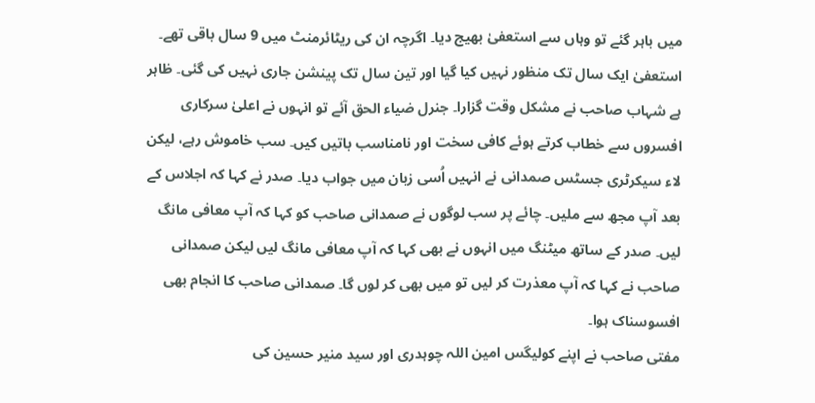میں باہر گئے تو وہاں سے استعفیٰ بھیج دیا۔ اگرچہ ان کی ریٹائرمنٹ میں 9 سال باقی تھے۔ استعفیٰ ایک سال تک منظور نہیں کیا گیا اور تین سال تک پینشن جاری نہیں کی گئی۔ ظاہر ہے شہاب صاحب نے مشکل وقت گزارا۔ جنرل ضیاء الحق آئے تو انہوں نے اعلیٰ سرکاری افسروں سے خطاب کرتے ہوئے کافی سخت اور نامناسب باتیں کیں۔ سب خاموش رہے، لیکن لاء سیکرٹری جسٹس صمدانی نے انہیں اُسی زبان میں جواب دیا۔ صدر نے کہا کہ اجلاس کے بعد آپ مجھ سے ملیں۔ چائے پر سب لوگوں نے صمدانی صاحب کو کہا کہ آپ معافی مانگ لیں۔ صدر کے ساتھ میٹنگ میں انہوں نے بھی کہا کہ آپ معافی مانگ لیں لیکن صمدانی صاحب نے کہا کہ آپ معذرت کر لیں تو میں بھی کر لوں گا۔ صمدانی صاحب کا انجام بھی افسوسناک ہوا۔
مفتی صاحب نے اپنے کولیگس امین اللہ چوہدری اور سید منیر حسین کی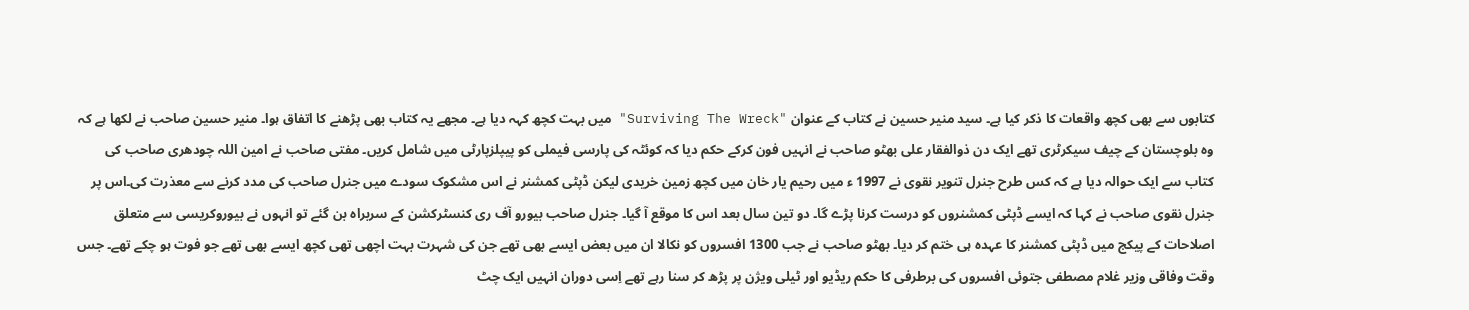کتابوں سے بھی کچھ واقعات کا ذکر کیا ہے۔ سید منیر حسین نے کتاب کے عنوان "Surviving The Wreck" میں بہت کچھ کہہ دیا ہے۔ مجھے یہ کتاب بھی پڑھنے کا اتفاق ہوا۔ منیر حسین صاحب نے لکھا ہے کہ وہ بلوچستان کے چیف سیکرٹری تھے ایک دن ذوالفقار علی بھٹو صاحب نے انہیں فون کرکے حکم دیا کہ کوئٹہ کی پارسی فیملی کو پیپلزپارٹی میں شامل کریں۔ مفتی صاحب نے امین اللہ چودھری صاحب کی کتاب سے ایک حوالہ دیا ہے کہ کس طرح جنرل تنویر نقوی نے 1997 ء میں رحیم یار خان میں کچھ زمین خریدی لیکن ڈپٹی کمشنر نے اس مشکوک سودے میں جنرل صاحب کی مدد کرنے سے معذرت کی۔اس پر جنرل نقوی صاحب نے کہا کہ ایسے ڈپٹی کمشنروں کو درست کرنا پڑے گا۔ دو تین سال بعد اس کا موقع آ گیا۔ جنرل صاحب بیورو آف ری کنسٹرکشن کے سربراہ بن گئے تو انہوں نے بیوروکریسی سے متعلق اصلاحات کے پیکج میں ڈپٹی کمشنر کا عہدہ ہی ختم کر دیا۔ بھٹو صاحب نے جب 1300 افسروں کو نکالا ان میں بعض ایسے بھی تھے جن کی شہرت بہت اچھی تھی کچھ ایسے بھی تھے جو فوت ہو چکے تھے۔ جس وقت وفاقی وزیر غلام مصطفی جتوئی افسروں کی برطرفی کا حکم ریڈیو اور ٹیلی ویژن پر پڑھ کر سنا رہے تھے اِسی دوران انہیں ایک چٹ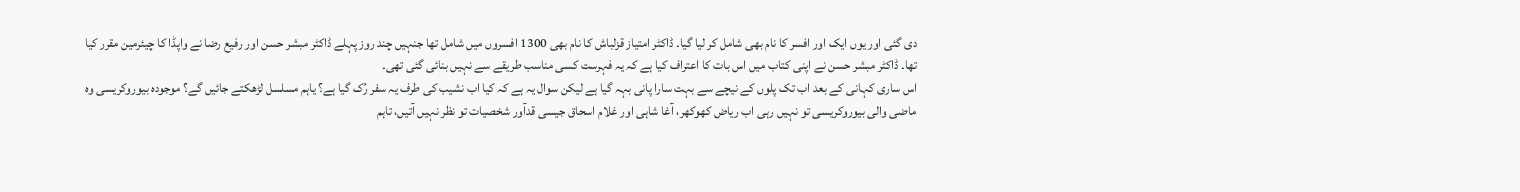دی گئی اور یوں ایک اور افسر کا نام بھی شامل کر لیا گیا۔ ڈاکٹر امتیاز قزلباش کا نام بھی 1300 افسروں میں شامل تھا جنہیں چند روز پہلے ڈاکٹر مبشر حسن اور رفیع رضا نے واپڈا کا چیئرمین مقرر کیا تھا۔ ڈاکٹر مبشر حسن نے اپنی کتاب میں اس بات کا اعتراف کیا ہے کہ یہ فہرست کسی مناسب طریقے سے نہیں بنائی گئی تھی۔
اس ساری کہانی کے بعد اب تک پلوں کے نیچے سے بہت سارا پانی بہہ گیا ہے لیکن سوال یہ ہے کہ کیا اب نشیب کی طرف یہ سفر رُک گیا ہے؟ یاہم مسلسل لڑھکتے جائیں گے؟ موجودہ بیوروکریسی وہ ماضی والی بیوروکریسی تو نہیں رہی اب ریاض کھوکھر، آغا شاہی اور غلام اسحاق جیسی قدآور شخصیات تو نظر نہیں آتیں، تاہم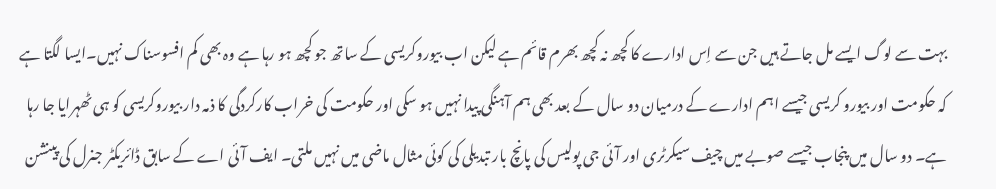بہت سے لوگ ایسے مل جاتے ہیں جن سے اِس ادارے کا کچھ نہ کچھ بھرم قائم ہے لیکن اب بیوروکریسی کے ساتھ جو کچھ ہو رہا ہے وہ بھی کم افسوسناک نہیں۔ایسا لگتا ہے کہ حکومت اور بیورو کریسی جیسے اہم ادارے کے درمیان دو سال کے بعد بھی ہم آہنگی پیدا نہیں ہو سکی اور حکومت کی خراب کارکردگی کا ذمہ دار بیوروکریسی کو ہی ٹھہرایا جا رہا ہے۔ دو سال میں پنجاب جیسے صوبے میں چیف سیکرٹری اور آئی جی پولیس کی پانچ بار تبدیلی کی کوئی مثال ماضی میں نہیں ملتی۔ ایف آئی اے کے سابق ڈائریکٹر جنرل کی پینشن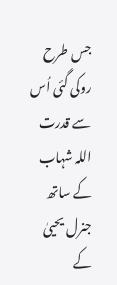جس طرح روکی گئی اُس سے قدرت اللہ شہاب کے ساتھ جنرل یحییٰ کے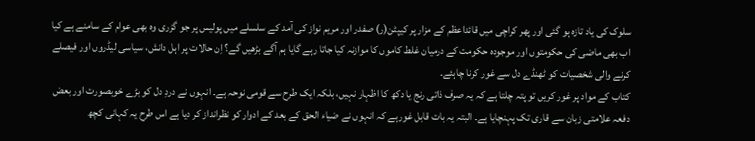سلوک کی یاد تازہ ہو گئی اور پھر کراچی میں قائداعظم کے مزار پر کیپٹن(ر) صفدر اور مریم نواز کی آمد کے سلسلے میں پولیس پر جو گزری وہ بھی عوام کے سامنے ہے کیا اب بھی ماضی کی حکومتوں اور موجودہ حکومت کے درمیان غلط کاموں کا موازنہ کیا جاتا رہے گایا ہم آگے بڑھیں گے؟ اِن حالات پر اہل دانش، سیاسی لیڈروں اور فیصلے کرنے والی شخصیات کو ٹھنڈے دل سے غور کرنا چاہئے۔
کتاب کے مواد پر غور کریں تو پتہ چلتا ہے کہ یہ صرف ذاتی رنج یا دکھ کا اظہار نہیں، بلکہ ایک طرح سے قومی نوحہ ہے۔ انہوں نے دردِ دل کو بڑے خوبصورت اور بعض دفعہ علامتی زبان سے قاری تک پہنچایا ہے۔ البتہ یہ بات قابل غورہے کہ انہوں نے ضیاء الحق کے بعد کے ادوار کو نظرانداز کر دیا ہے اس طرح یہ کہانی کچھ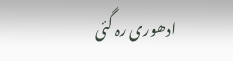ادھوری رہ گئی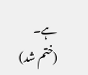ہے۔ (ختم شد)